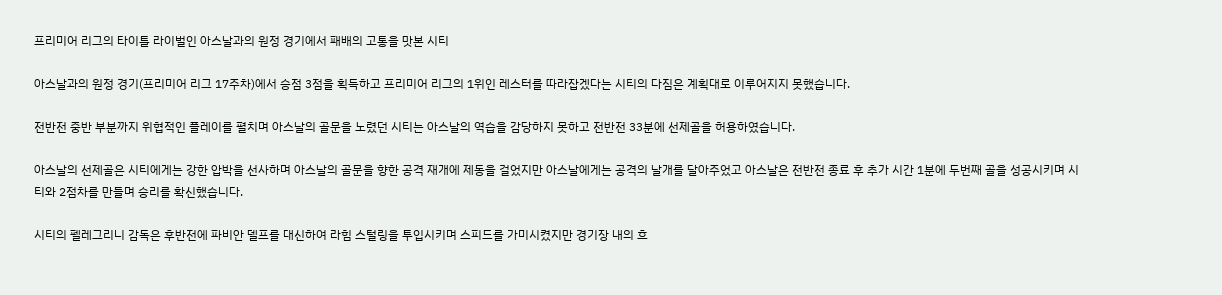프리미어 리그의 타이틀 라이벌인 아스날과의 원정 경기에서 패배의 고통을 맛본 시티

아스날과의 원정 경기(프리미어 리그 17주차)에서 승점 3점을 획득하고 프리미어 리그의 1위인 레스터를 따라잡겠다는 시티의 다짐은 계획대로 이루어지지 못했습니다.

전반전 중반 부분까지 위협적인 플레이를 펼치며 아스날의 골문을 노렸던 시티는 아스날의 역습을 감당하지 못하고 전반전 33분에 선제골을 허용하였습니다.

아스날의 선제골은 시티에게는 강한 압박을 선사하며 아스날의 골문을 향한 공격 재개에 제동을 걸었지만 아스날에게는 공격의 날개를 달아주었고 아스날은 전반전 종료 후 추가 시간 1분에 두번째 골을 성공시키며 시티와 2점차를 만들며 승리를 확신했습니다.

시티의 펠레그리니 감독은 후반전에 파비안 델프를 대신하여 라힘 스털링을 투입시키며 스피드를 가미시켰지만 경기장 내의 흐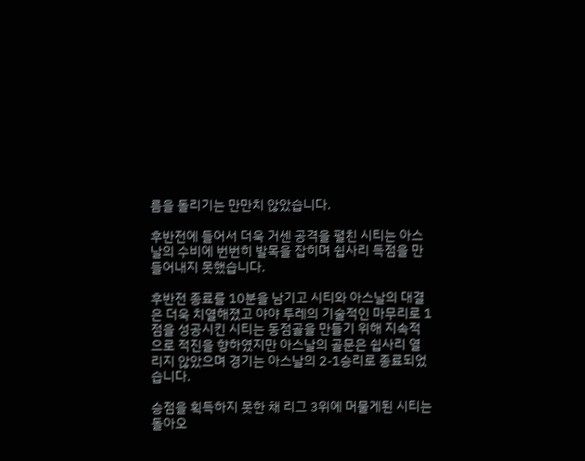름을 돌리기는 만만치 않았습니다.

후반전에 들어서 더욱 거센 공격을 펼친 시티는 아스날의 수비에 번번히 발목을 잡히며 쉽사리 득점을 만들어내지 못했습니다.

후반전 종료를 10분을 남기고 시티와 아스날의 대결은 더욱 치열해졌고 야야 투레의 기술적인 마무리로 1점을 성공시킨 시티는 동점골을 만들기 위해 지속적으로 적진을 향하였지만 아스날의 골문은 쉽사리 열리지 않았으며 경기는 아스날의 2-1승리로 종료되었습니다.

승점을 획득하지 못한 채 리그 3위에 머물게된 시티는 돌아오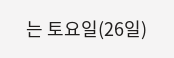는 토요일(26일)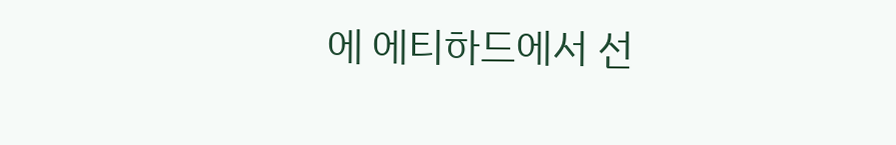에 에티하드에서 선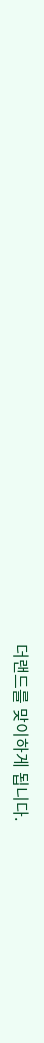더랜드를 맞이하게 됩니다.